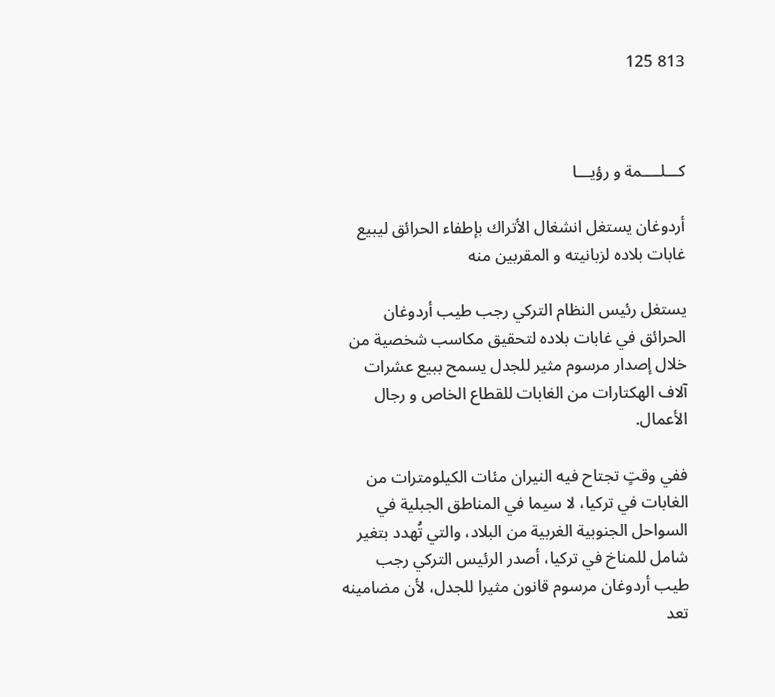813 125



كـــلــــمة و رؤيـــا

أردوغان يستغل انشغال الأتراك بإطفاء الحرائق ليبيع غابات بلاده لزبانيته و المقربين منه

يستغل رئيس النظام التركي رجب طيب أردوغان الحرائق في غابات بلاده لتحقيق مكاسب شخصية من خلال إصدار مرسوم مثير للجدل يسمح ببيع عشرات آلاف الهكتارات من الغابات للقطاع الخاص و رجال الأعمال.

ففي وقتٍ تجتاح فيه النيران مئات الكيلومترات من الغابات في تركيا، لا سيما في المناطق الجبلية في السواحل الجنوبية الغربية من البلاد، والتي تُهدد بتغير شامل للمناخ في تركيا، أصدر الرئيس التركي رجب طيب أردوغان مرسوم قانون مثيرا للجدل، لأن مضامينه تعد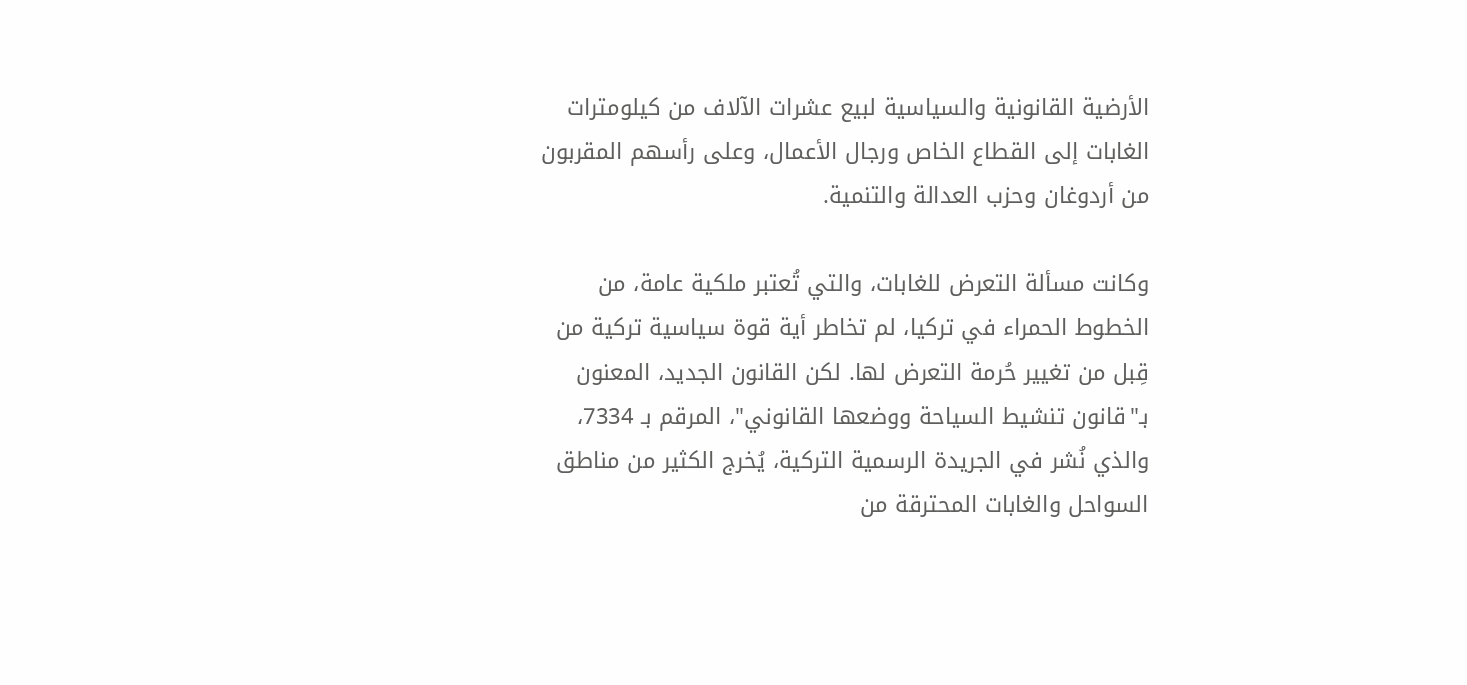الأرضية القانونية والسياسية لبيع عشرات الآلاف من كيلومترات الغابات إلى القطاع الخاص ورجال الأعمال، وعلى رأسهم المقربون من أردوغان وحزب العدالة والتنمية.

وكانت مسألة التعرض للغابات، والتي تُعتبر ملكية عامة، من الخطوط الحمراء في تركيا، لم تخاطر أية قوة سياسية تركية من قِبل من تغيير حُرمة التعرض لها. لكن القانون الجديد، المعنون بـ"قانون تنشيط السياحة ووضعها القانوني"، المرقم بـ 7334، والذي نُشر في الجريدة الرسمية التركية، يُخرج الكثير من مناطق السواحل والغابات المحترقة من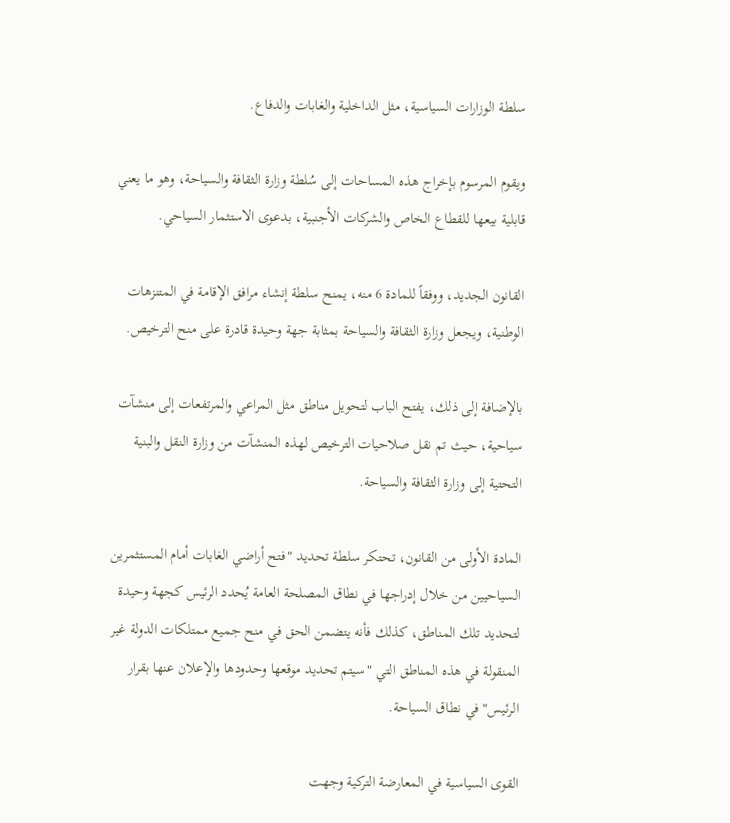سلطة الوزارات السياسية، مثل الداخلية والغابات والدفاع.

ويقوم المرسوم بإخراج هذه المساحات إلى سُلطة وزارة الثقافة والسياحة، وهو ما يعني قابلية بيعها للقطاع الخاص والشركات الأجنبية، بدعوى الاستثمار السياحي.

القانون الجديد، ووفقاً للمادة 6 منه، يمنح سلطة إنشاء مرافق الإقامة في المتنزهات الوطنية، ويجعل وزارة الثقافة والسياحة بمثابة جهة وحيدة قادرة على منح الترخيص.

بالإضافة إلى ذلك، يفتح الباب لتحويل مناطق مثل المراعي والمرتفعات إلى منشآت سياحية، حيث تم نقل صلاحيات الترخيص لهذه المنشآت من وزارة النقل والبنية التحتية إلى وزارة الثقافة والسياحة.

المادة الأولى من القانون، تحتكر سلطة تحديد "فتح أراضي الغابات أمام المستثمرين السياحيين من خلال إدراجها في نطاق المصلحة العامة يُحدد الرئيس كجهة وحيدة لتحديد تلك المناطق، كذلك فأنه يتضمن الحق في منح جميع ممتلكات الدولة غير المنقولة في هذه المناطق التي "سيتم تحديد موقعها وحدودها والإعلان عنها بقرار الرئيس" في نطاق السياحة.

القوى السياسية في المعارضة التركية وجهت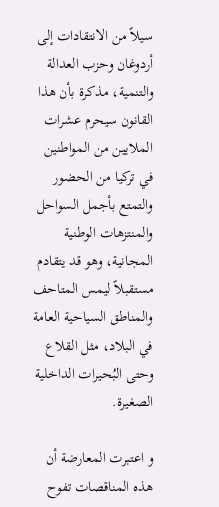سيلاً من الانتقادات إلى أردوغان وحزب العدالة والتنمية، مذكرة بأن هذا القانون سيحرم عشرات الملايين من المواطنين في تركيا من الحضور والتمتع بأجمل السواحل والمنتزهات الوطنية المجانية، وهو قد يتقادم مستقبلاً ليمس المتاحف والمناطق السياحية العامة في البلاد، مثل القلاع وحتى البُحيرات الداخلية الصغيرة.

و اعتبرت المعارضة أن هذه المناقصات تفوح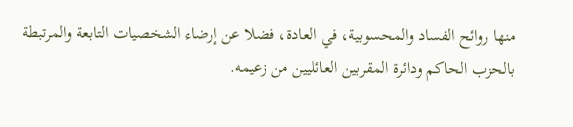منها روائح الفساد والمحسوبية، في العادة، فضلا عن إرضاء الشخصيات التابعة والمرتبطة بالحزب الحاكم ودائرة المقربين العائليين من زعيمه.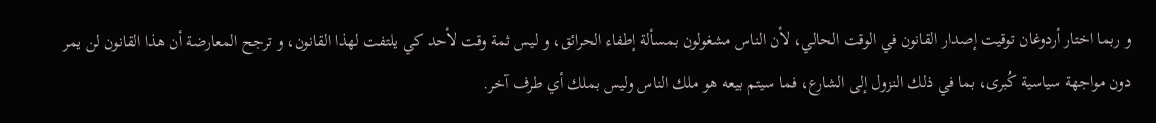و ربما اختار أردوغان توقيت إصدار القانون في الوقت الحالي، لأن الناس مشغولون بمسألة إطفاء الحرائق، و ليس ثمة وقت لأحد كي يلتفت لهذا القانون، و ترجح المعارضة أن هذا القانون لن يمر دون مواجهة سياسية كُبرى، بما في ذلك النزول إلى الشارع، فما سيتم بيعه هو ملك الناس وليس بملك أي طرف آخر.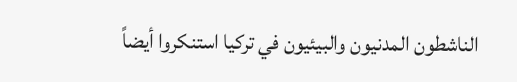الناشطون المدنيون والبيئيون في تركيا استنكروا أيضاً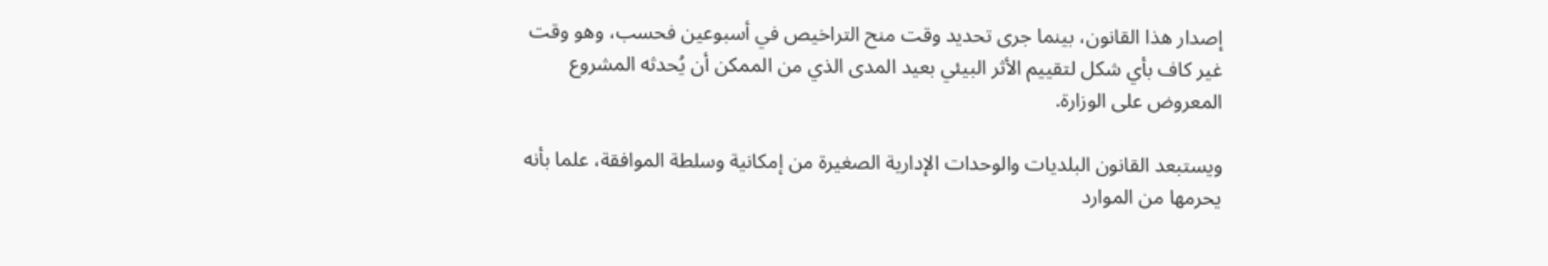إصدار هذا القانون، بينما جرى تحديد وقت منح التراخيص في أسبوعين فحسب، وهو وقت غير كاف بأي شكل لتقييم الأثر البيئي بعيد المدى الذي من الممكن أن يُحدثه المشروع المعروض على الوزارة.

ويستبعد القانون البلديات والوحدات الإدارية الصغيرة من إمكانية وسلطة الموافقة، علما بأنه يحرمها من الموارد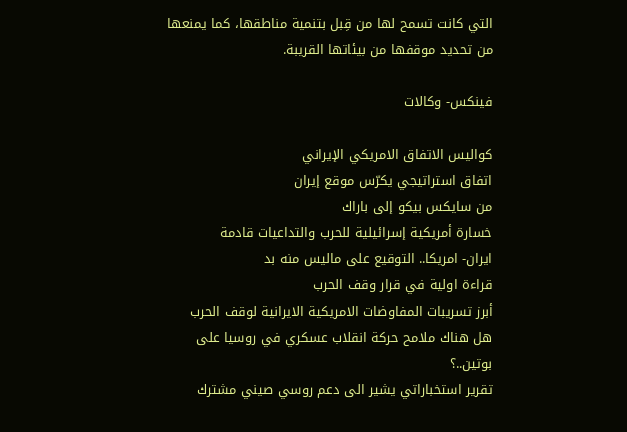التي كانت تسمح لها من قِبل بتنمية مناطقها، كما يمنعها من تحديد موقفها من بيئاتها القريبة.

فينكس- وكالات

كواليس الاتفاق الامريكي الإيراني
اتفاق استراتيجي يكرّس موقع إيران
من سايكس بيكو إلى باراك
خسارة أمريكية إسرائيلية للحرب والتداعيات قادمة
ايران- امريكا.. التوقيع على ماليس منه بد
قراءة اولية في قرار وقف الحرب
أبرز تسريبات المفاوضات الامريكية الايرانية لوقف الحرب
هل هناك ملامح حركة انقلاب عسكري في روسيا على بوتين..؟
تقرير استخباراتي يشير الى دعم روسي صيني مشترك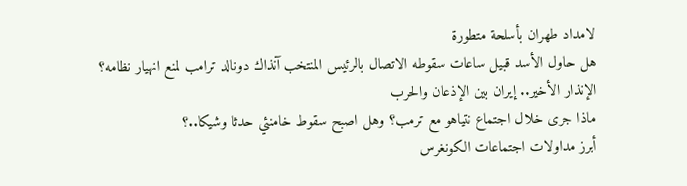لامداد طهران بأسلحة متطورة
هل حاول الأسد قبيل ساعات سقوطه الاتصال بالرئيس المنتخب آنذاك دونالد ترامب لمنع انهيار نظامه؟
الإنذار الأخير.. إيران بين الإذعان والحرب
ماذا جرى خلال اجتماع نتياهو مع ترمب؟ وهل اصبح سقوط خامنئي حدثا وشيكا..؟
أبرز مداولات اجتماعات الكونغرس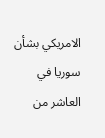الامريكي بشأن سوريا في العاشر من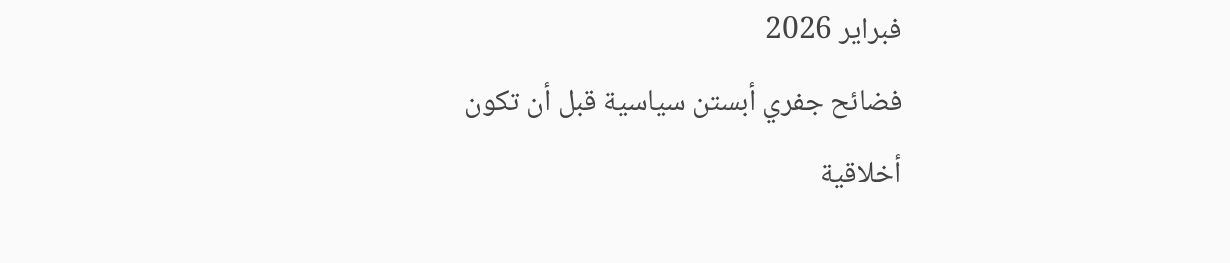فبراير 2026
فضائح جفري أبستن سياسية قبل أن تكون أخلاقية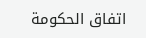اتفاق الحكومة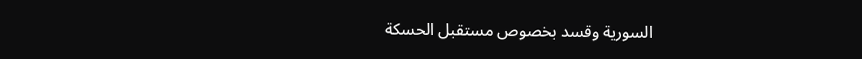السورية وقسد بخصوص مستقبل الحسكة